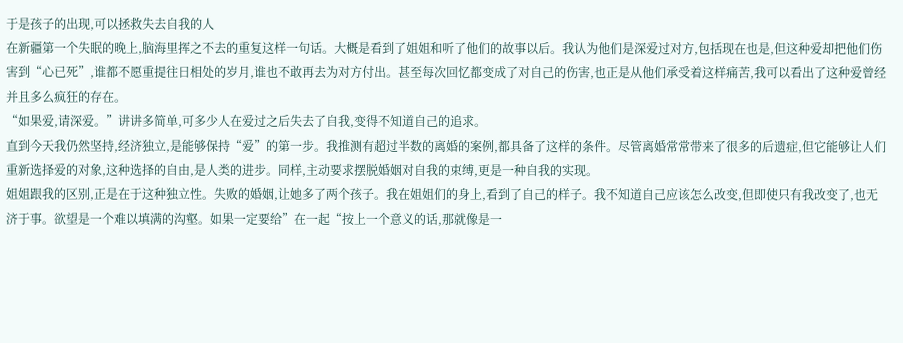于是孩子的出现,可以拯救失去自我的人
在新疆第一个失眠的晚上,脑海里挥之不去的重复这样一句话。大概是看到了姐姐和听了他们的故事以后。我认为他们是深爱过对方,包括现在也是,但这种爱却把他们伤害到“心已死”,谁都不愿重提往日相处的岁月,谁也不敢再去为对方付出。甚至每次回忆都变成了对自己的伤害,也正是从他们承受着这样痛苦,我可以看出了这种爱曾经并且多么疯狂的存在。
“如果爱,请深爱。”讲讲多简单,可多少人在爱过之后失去了自我,变得不知道自己的追求。
直到今天我仍然坚持,经济独立,是能够保持“爱”的第一步。我推测有超过半数的离婚的案例,都具备了这样的条件。尽管离婚常常带来了很多的后遗症,但它能够让人们重新选择爱的对象,这种选择的自由,是人类的进步。同样,主动要求摆脱婚姻对自我的束缚,更是一种自我的实现。
姐姐跟我的区别,正是在于这种独立性。失败的婚姻,让她多了两个孩子。我在姐姐们的身上,看到了自己的样子。我不知道自己应该怎么改变,但即使只有我改变了,也无济于事。欲望是一个难以填满的沟壑。如果一定要给”在一起“按上一个意义的话,那就像是一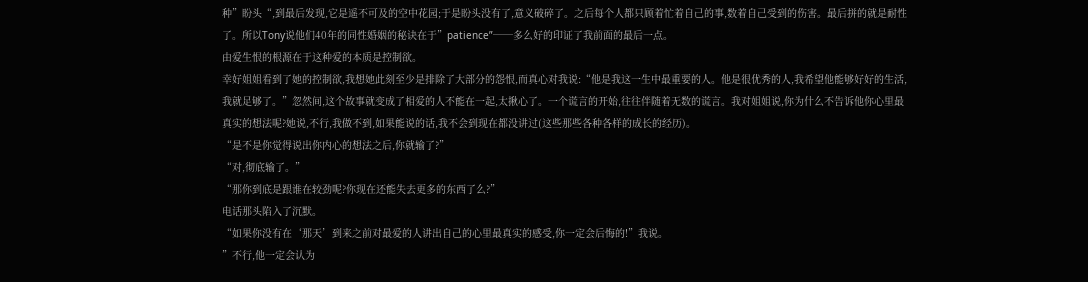种”盼头“,到最后发现,它是遥不可及的空中花园;于是盼头没有了,意义破碎了。之后每个人都只顾着忙着自己的事,数着自己受到的伤害。最后拼的就是耐性了。所以Tony说他们40年的同性婚姻的秘诀在于”patience”──多么好的印证了我前面的最后一点。
由爱生恨的根源在于这种爱的本质是控制欲。
幸好姐姐看到了她的控制欲,我想她此刻至少是排除了大部分的怨恨,而真心对我说:“他是我这一生中最重要的人。他是很优秀的人,我希望他能够好好的生活,我就足够了。”忽然间,这个故事就变成了相爱的人不能在一起,太揪心了。一个谎言的开始,往往伴随着无数的谎言。我对姐姐说,你为什么不告诉他你心里最真实的想法呢?她说,不行,我做不到,如果能说的话,我不会到现在都没讲过(这些那些各种各样的成长的经历)。
“是不是你觉得说出你内心的想法之后,你就输了?”
“对,彻底输了。”
“那你到底是跟谁在较劲呢?你现在还能失去更多的东西了么?”
电话那头陷入了沉默。
“如果你没有在‘那天’到来之前对最爱的人讲出自己的心里最真实的感受,你一定会后悔的!”我说。
”不行,他一定会认为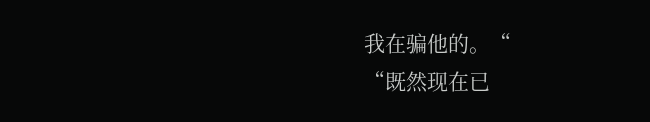我在骗他的。“
“既然现在已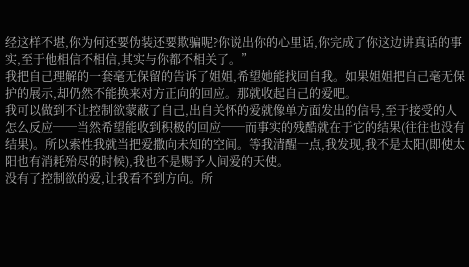经这样不堪,你为何还要伪装还要欺骗呢?你说出你的心里话,你完成了你这边讲真话的事实,至于他相信不相信,其实与你都不相关了。”
我把自己理解的一套毫无保留的告诉了姐姐,希望她能找回自我。如果姐姐把自己毫无保护的展示,却仍然不能换来对方正向的回应。那就收起自己的爱吧。
我可以做到不让控制欲蒙蔽了自己,出自关怀的爱就像单方面发出的信号,至于接受的人怎么反应──当然希望能收到积极的回应──而事实的残酷就在于它的结果(往往也没有结果)。所以索性我就当把爱撒向未知的空间。等我清醒一点,我发现,我不是太阳(即使太阳也有消耗殆尽的时候),我也不是赐予人间爱的天使。
没有了控制欲的爱,让我看不到方向。所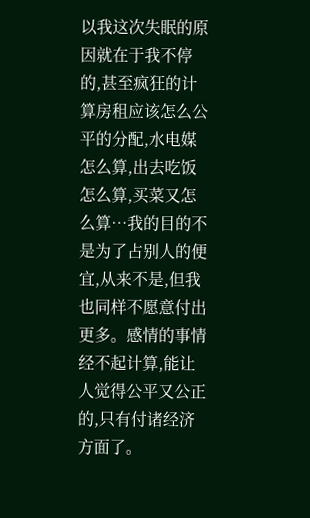以我这次失眠的原因就在于我不停的,甚至疯狂的计算房租应该怎么公平的分配,水电媒怎么算,出去吃饭怎么算,买菜又怎么算…我的目的不是为了占别人的便宜,从来不是,但我也同样不愿意付出更多。感情的事情经不起计算,能让人觉得公平又公正的,只有付诸经济方面了。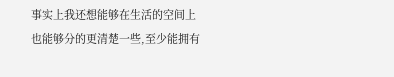事实上我还想能够在生活的空间上也能够分的更清楚一些,至少能拥有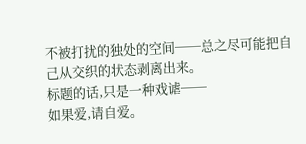不被打扰的独处的空间──总之尽可能把自己从交织的状态剥离出来。
标题的话,只是一种戏谑──
如果爱,请自爱。